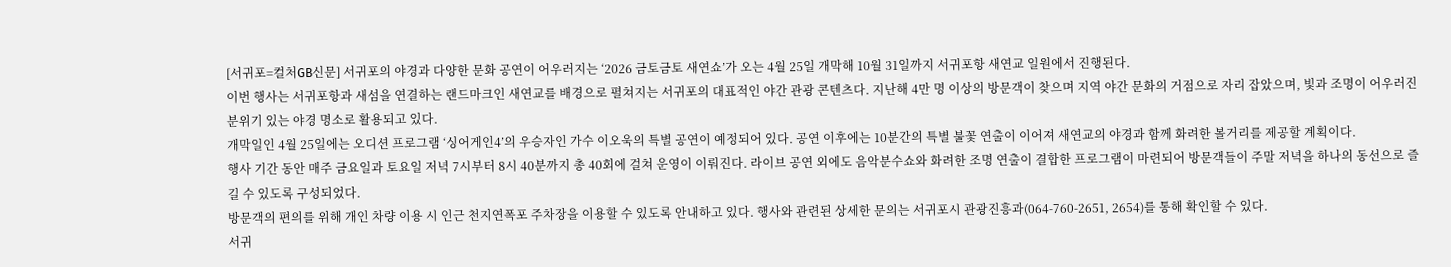[서귀포=컬처GB신문] 서귀포의 야경과 다양한 문화 공연이 어우러지는 ‘2026 금토금토 새연쇼’가 오는 4월 25일 개막해 10월 31일까지 서귀포항 새연교 일원에서 진행된다.
이번 행사는 서귀포항과 새섬을 연결하는 랜드마크인 새연교를 배경으로 펼쳐지는 서귀포의 대표적인 야간 관광 콘텐츠다. 지난해 4만 명 이상의 방문객이 찾으며 지역 야간 문화의 거점으로 자리 잡았으며, 빛과 조명이 어우러진 분위기 있는 야경 명소로 활용되고 있다.
개막일인 4월 25일에는 오디션 프로그램 ‘싱어게인4’의 우승자인 가수 이오욱의 특별 공연이 예정되어 있다. 공연 이후에는 10분간의 특별 불꽃 연출이 이어져 새연교의 야경과 함께 화려한 볼거리를 제공할 계획이다.
행사 기간 동안 매주 금요일과 토요일 저녁 7시부터 8시 40분까지 총 40회에 걸쳐 운영이 이뤄진다. 라이브 공연 외에도 음악분수쇼와 화려한 조명 연출이 결합한 프로그램이 마련되어 방문객들이 주말 저녁을 하나의 동선으로 즐길 수 있도록 구성되었다.
방문객의 편의를 위해 개인 차량 이용 시 인근 천지연폭포 주차장을 이용할 수 있도록 안내하고 있다. 행사와 관련된 상세한 문의는 서귀포시 관광진흥과(064-760-2651, 2654)를 통해 확인할 수 있다.
서귀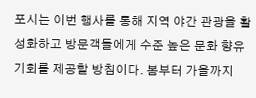포시는 이번 행사를 통해 지역 야간 관광을 활성화하고 방문객들에게 수준 높은 문화 향유 기회를 제공할 방침이다. 봄부터 가을까지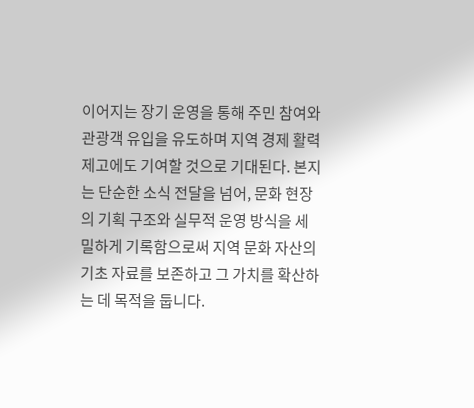이어지는 장기 운영을 통해 주민 참여와 관광객 유입을 유도하며 지역 경제 활력 제고에도 기여할 것으로 기대된다. 본지는 단순한 소식 전달을 넘어, 문화 현장의 기획 구조와 실무적 운영 방식을 세밀하게 기록함으로써 지역 문화 자산의 기초 자료를 보존하고 그 가치를 확산하는 데 목적을 둡니다.